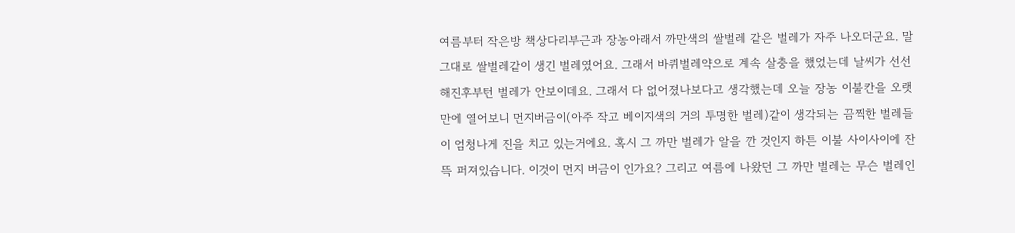여름부터 작은방 책상다리부근과 장농아래서 까만색의 쌀벌레 같은 벌레가 자주 나오더군요. 말그대로 쌀벌레같이 생긴 벌레였어요. 그래서 바퀴벌레약으로 계속 살충을 했었는데 날씨가 선선해진후부턴 벌레가 안보이데요. 그래서 다 없어졌나보다고 생각했는데 오늘 장농 이불칸을 오랫만에 열어보니 먼지버금이(아주 작고 베이지색의 거의 투명한 벌레)같이 생각되는 끔찍한 벌레들이 엄청나게 진을 치고 있는거에요. 혹시 그 까만 벌레가 알을 깐 것인지 하튼 이불 사이사이에 잔뜩 퍼져있습니다. 이것이 먼지 버금이 인가요? 그리고 여름에 나왔던 그 까만 벌레는 무슨 벌레인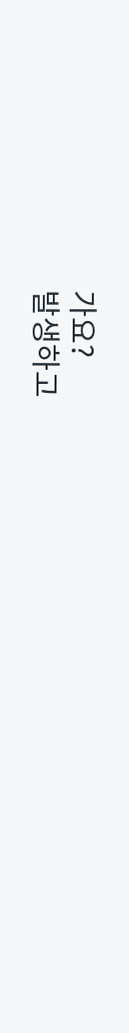가요?
발생하고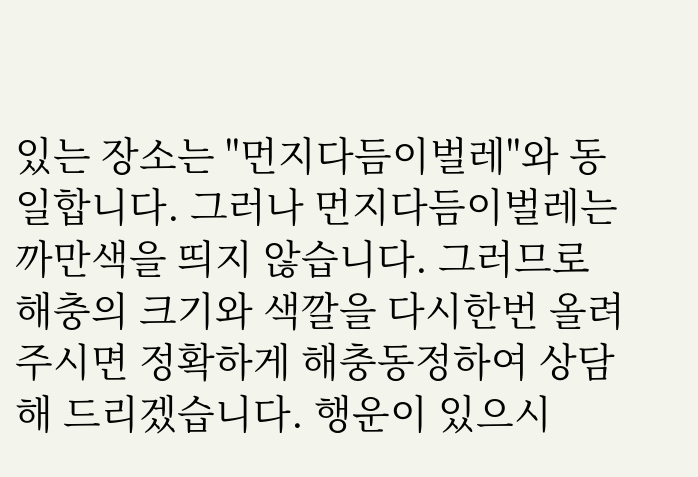있는 장소는 "먼지다듬이벌레"와 동일합니다. 그러나 먼지다듬이벌레는 까만색을 띄지 않습니다. 그러므로 해충의 크기와 색깔을 다시한번 올려 주시면 정확하게 해충동정하여 상담해 드리겠습니다. 행운이 있으시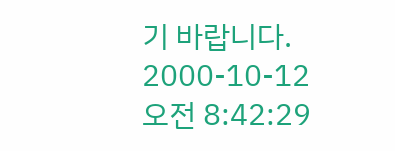기 바랍니다.
2000-10-12 오전 8:42:29